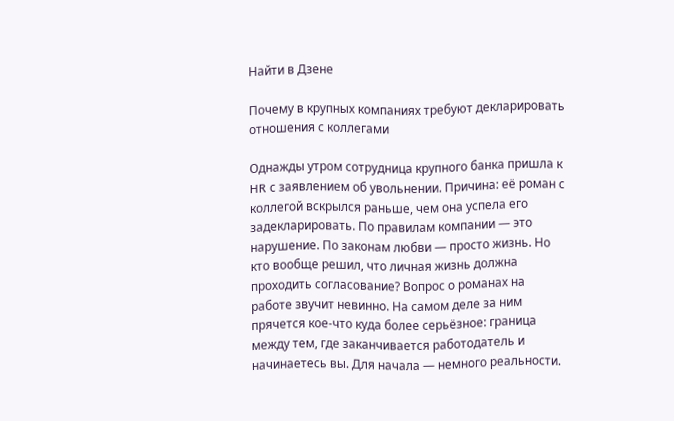Найти в Дзене

Почему в крупных компаниях требуют декларировать отношения с коллегами

Однажды утром сотрудница крупного банка пришла к HR с заявлением об увольнении. Причина: её роман с коллегой вскрылся раньше, чем она успела его задекларировать. По правилам компании — это нарушение. По законам любви — просто жизнь. Но кто вообще решил, что личная жизнь должна проходить согласование? Вопрос о романах на работе звучит невинно. На самом деле за ним прячется кое-что куда более серьёзное: граница между тем, где заканчивается работодатель и начинаетесь вы. Для начала — немного реальности.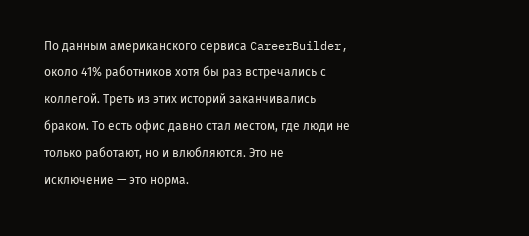По данным американского сервиса CareerBuilder, около 41% работников хотя бы раз встречались с коллегой. Треть из этих историй заканчивались браком. То есть офис давно стал местом, где люди не только работают, но и влюбляются. Это не исключение — это норма.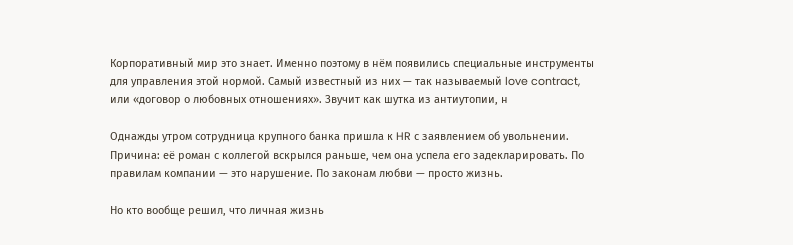Корпоративный мир это знает. Именно поэтому в нём появились специальные инструменты для управления этой нормой. Самый известный из них — так называемый love contract, или «договор о любовных отношениях». Звучит как шутка из антиутопии, н

Однажды утром сотрудница крупного банка пришла к HR с заявлением об увольнении. Причина: её роман с коллегой вскрылся раньше, чем она успела его задекларировать. По правилам компании — это нарушение. По законам любви — просто жизнь.

Но кто вообще решил, что личная жизнь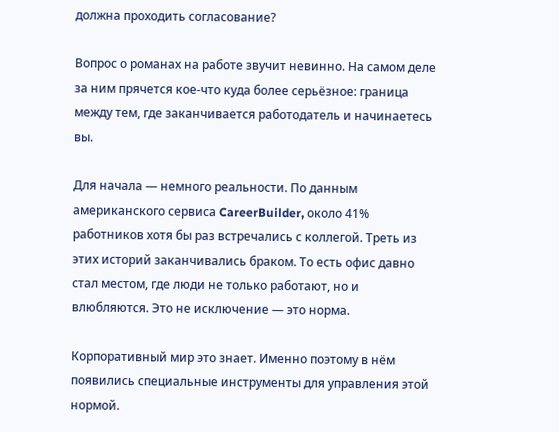должна проходить согласование?

Вопрос о романах на работе звучит невинно. На самом деле за ним прячется кое-что куда более серьёзное: граница между тем, где заканчивается работодатель и начинаетесь вы.

Для начала — немного реальности. По данным американского сервиса CareerBuilder, около 41% работников хотя бы раз встречались с коллегой. Треть из этих историй заканчивались браком. То есть офис давно стал местом, где люди не только работают, но и влюбляются. Это не исключение — это норма.

Корпоративный мир это знает. Именно поэтому в нём появились специальные инструменты для управления этой нормой.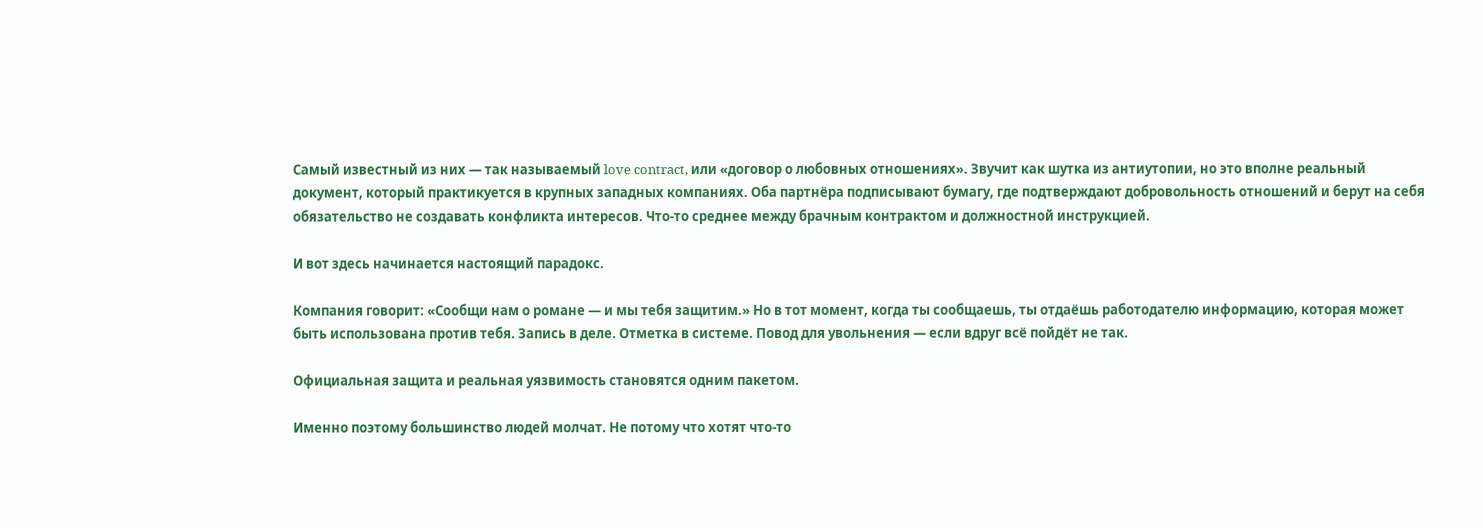Самый известный из них — так называемый love contract, или «договор о любовных отношениях». Звучит как шутка из антиутопии, но это вполне реальный документ, который практикуется в крупных западных компаниях. Оба партнёра подписывают бумагу, где подтверждают добровольность отношений и берут на себя обязательство не создавать конфликта интересов. Что-то среднее между брачным контрактом и должностной инструкцией.

И вот здесь начинается настоящий парадокс.

Компания говорит: «Сообщи нам о романе — и мы тебя защитим.» Но в тот момент, когда ты сообщаешь, ты отдаёшь работодателю информацию, которая может быть использована против тебя. Запись в деле. Отметка в системе. Повод для увольнения — если вдруг всё пойдёт не так.

Официальная защита и реальная уязвимость становятся одним пакетом.

Именно поэтому большинство людей молчат. Не потому что хотят что-то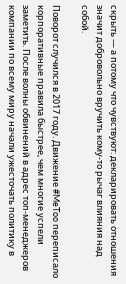скрыть — а потому что чувствуют: декларировать отношения значит добровольно вручить кому-то рычаг влияния над собой.

Поворот случился в 2017 году. Движение #MeToo переписало корпоративные правила быстрее, чем многие успели заметить. После волны обвинений в адрес топ-менеджеров компании по всему миру начали ужесточать политику в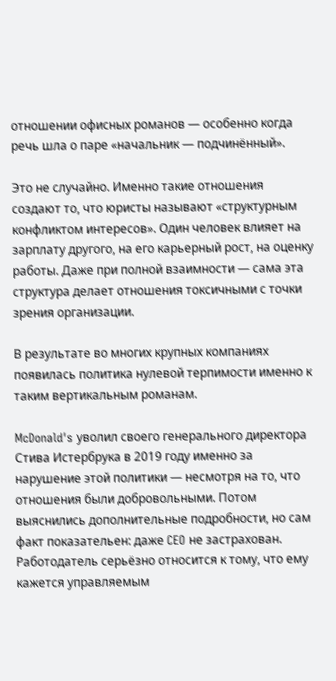отношении офисных романов — особенно когда речь шла о паре «начальник — подчинённый».

Это не случайно. Именно такие отношения создают то, что юристы называют «структурным конфликтом интересов». Один человек влияет на зарплату другого, на его карьерный рост, на оценку работы. Даже при полной взаимности — сама эта структура делает отношения токсичными с точки зрения организации.

В результате во многих крупных компаниях появилась политика нулевой терпимости именно к таким вертикальным романам.

McDonald's уволил своего генерального директора Стива Истербрука в 2019 году именно за нарушение этой политики — несмотря на то, что отношения были добровольными. Потом выяснились дополнительные подробности, но сам факт показательен: даже CEO не застрахован. Работодатель серьёзно относится к тому, что ему кажется управляемым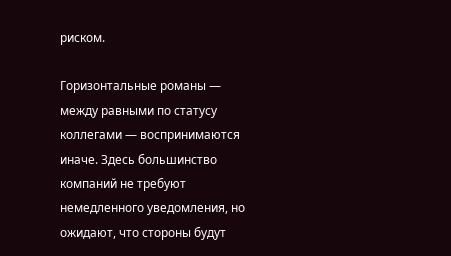риском.

Горизонтальные романы — между равными по статусу коллегами — воспринимаются иначе. Здесь большинство компаний не требуют немедленного уведомления, но ожидают, что стороны будут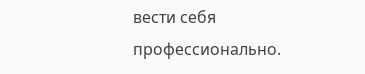вести себя профессионально.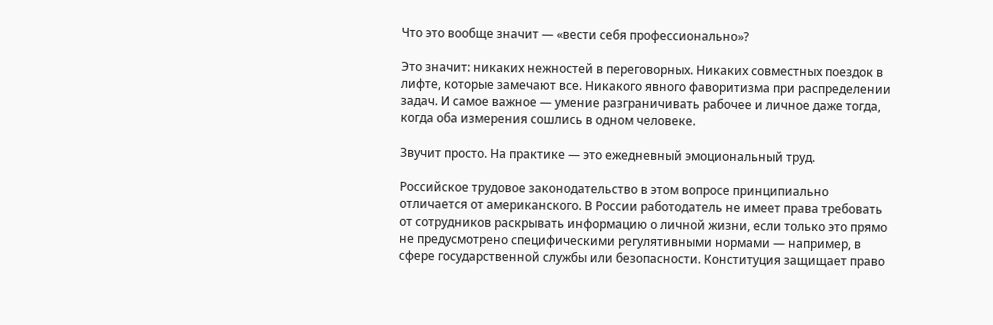Что это вообще значит — «вести себя профессионально»?

Это значит: никаких нежностей в переговорных. Никаких совместных поездок в лифте, которые замечают все. Никакого явного фаворитизма при распределении задач. И самое важное — умение разграничивать рабочее и личное даже тогда, когда оба измерения сошлись в одном человеке.

Звучит просто. На практике — это ежедневный эмоциональный труд.

Российское трудовое законодательство в этом вопросе принципиально отличается от американского. В России работодатель не имеет права требовать от сотрудников раскрывать информацию о личной жизни, если только это прямо не предусмотрено специфическими регулятивными нормами — например, в сфере государственной службы или безопасности. Конституция защищает право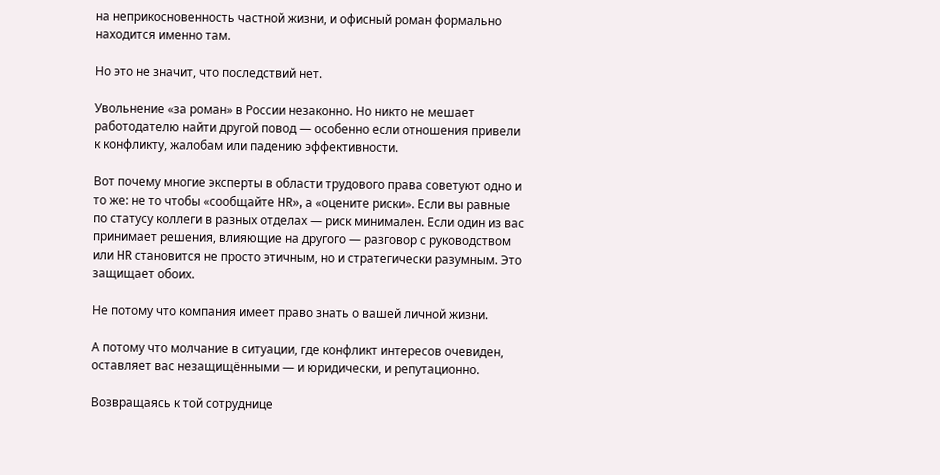на неприкосновенность частной жизни, и офисный роман формально находится именно там.

Но это не значит, что последствий нет.

Увольнение «за роман» в России незаконно. Но никто не мешает работодателю найти другой повод — особенно если отношения привели к конфликту, жалобам или падению эффективности.

Вот почему многие эксперты в области трудового права советуют одно и то же: не то чтобы «сообщайте HR», а «оцените риски». Если вы равные по статусу коллеги в разных отделах — риск минимален. Если один из вас принимает решения, влияющие на другого — разговор с руководством или HR становится не просто этичным, но и стратегически разумным. Это защищает обоих.

Не потому что компания имеет право знать о вашей личной жизни.

А потому что молчание в ситуации, где конфликт интересов очевиден, оставляет вас незащищёнными — и юридически, и репутационно.

Возвращаясь к той сотруднице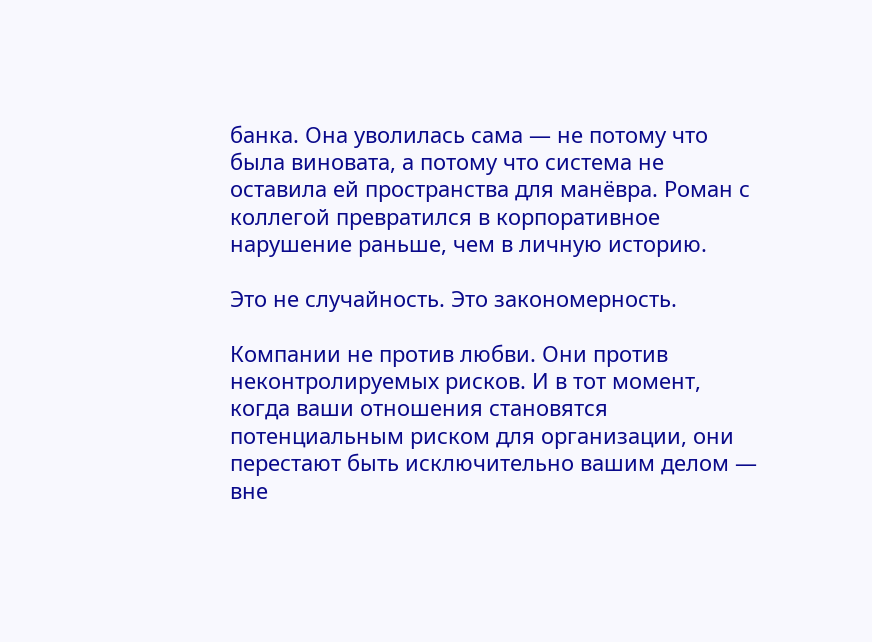банка. Она уволилась сама — не потому что была виновата, а потому что система не оставила ей пространства для манёвра. Роман с коллегой превратился в корпоративное нарушение раньше, чем в личную историю.

Это не случайность. Это закономерность.

Компании не против любви. Они против неконтролируемых рисков. И в тот момент, когда ваши отношения становятся потенциальным риском для организации, они перестают быть исключительно вашим делом — вне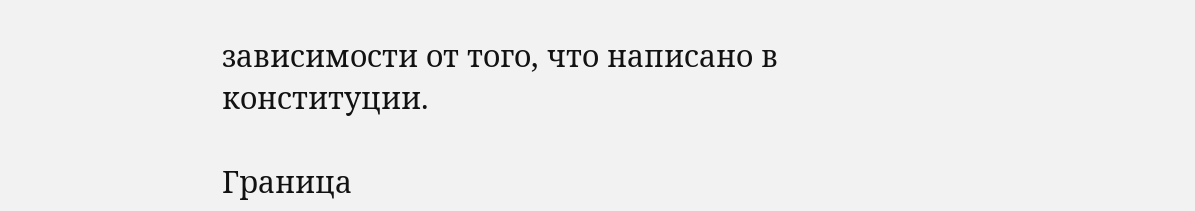зависимости от того, что написано в конституции.

Граница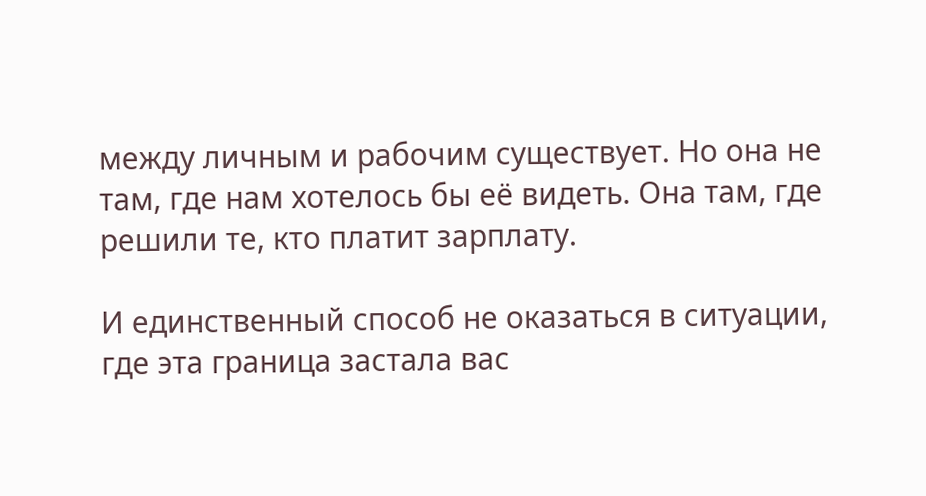между личным и рабочим существует. Но она не там, где нам хотелось бы её видеть. Она там, где решили те, кто платит зарплату.

И единственный способ не оказаться в ситуации, где эта граница застала вас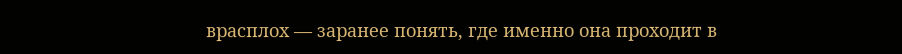врасплох — заранее понять, где именно она проходит в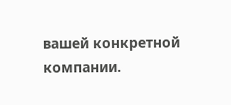вашей конкретной компании.